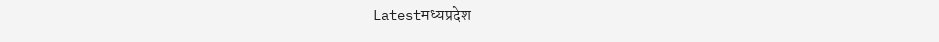Latestमध्यप्रदेश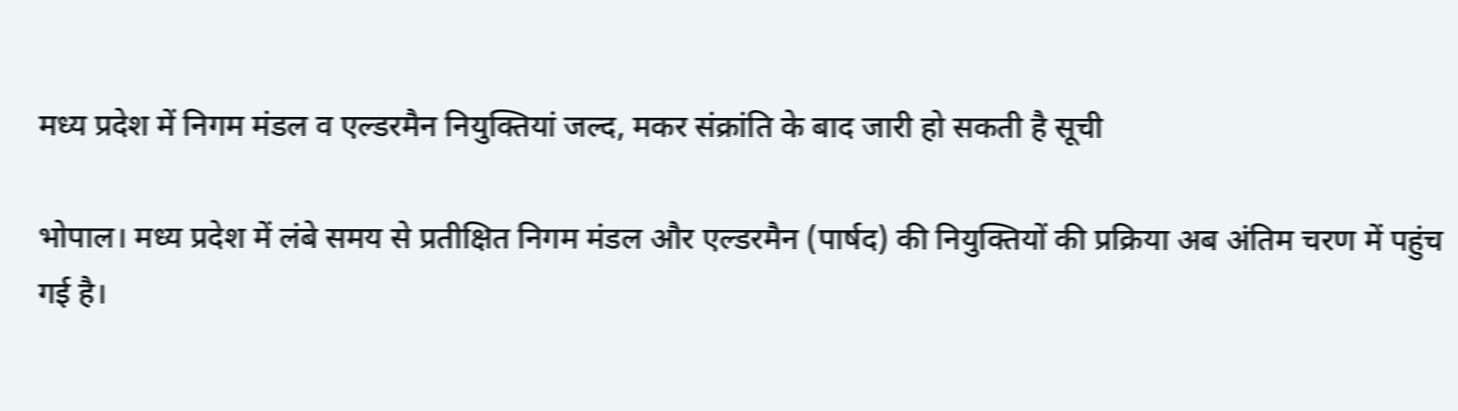मध्य प्रदेश में निगम मंडल व एल्डरमैन नियुक्तियां जल्द, मकर संक्रांति के बाद जारी हो सकती है सूची

भोपाल। मध्य प्रदेश में लंबे समय से प्रतीक्षित निगम मंडल और एल्डरमैन (पार्षद) की नियुक्तियों की प्रक्रिया अब अंतिम चरण में पहुंच गई है।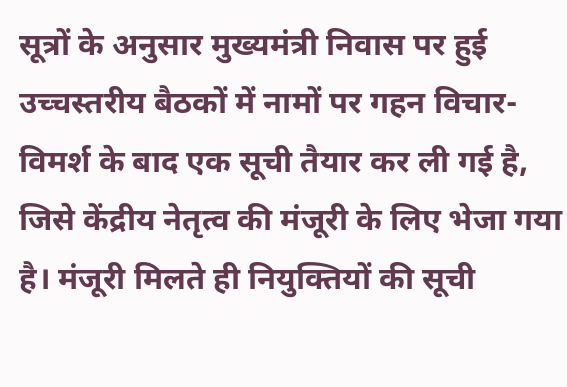सूत्रों के अनुसार मुख्यमंत्री निवास पर हुई उच्चस्तरीय बैठकों में नामों पर गहन विचार-विमर्श के बाद एक सूची तैयार कर ली गई है, जिसे केंद्रीय नेतृत्व की मंजूरी के लिए भेजा गया है। मंजूरी मिलते ही नियुक्तियों की सूची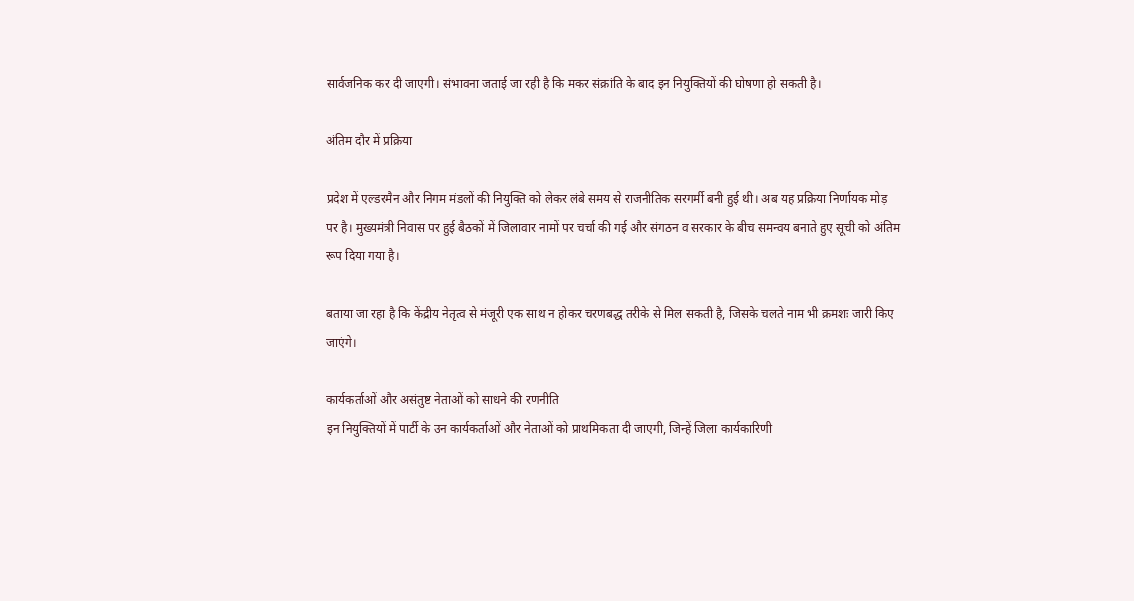सार्वजनिक कर दी जाएगी। संभावना जताई जा रही है कि मकर संक्रांति के बाद इन नियुक्तियों की घोषणा हो सकती है।

अंतिम दौर में प्रक्रिया

प्रदेश में एल्डरमैन और निगम मंडलों की नियुक्ति को लेकर लंबे समय से राजनीतिक सरगर्मी बनी हुई थी। अब यह प्रक्रिया निर्णायक मोड़ पर है। मुख्यमंत्री निवास पर हुई बैठकों में जिलावार नामों पर चर्चा की गई और संगठन व सरकार के बीच समन्वय बनाते हुए सूची को अंतिम रूप दिया गया है।

बताया जा रहा है कि केंद्रीय नेतृत्व से मंजूरी एक साथ न होकर चरणबद्ध तरीके से मिल सकती है, जिसके चलते नाम भी क्रमशः जारी किए जाएंगे।

कार्यकर्ताओं और असंतुष्ट नेताओं को साधने की रणनीति
इन नियुक्तियों में पार्टी के उन कार्यकर्ताओं और नेताओं को प्राथमिकता दी जाएगी, जिन्हें जिला कार्यकारिणी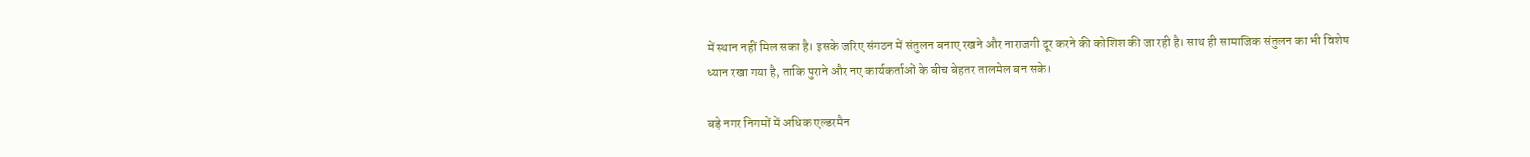में स्थान नहीं मिल सका है। इसके जरिए संगठन में संतुलन बनाए रखने और नाराजगी दूर करने की कोशिश की जा रही है। साथ ही सामाजिक संतुलन का भी विशेष ध्यान रखा गया है, ताकि पुराने और नए कार्यकर्ताओं के बीच बेहतर तालमेल बन सके।

बड़े नगर निगमों में अधिक एल्डरमैन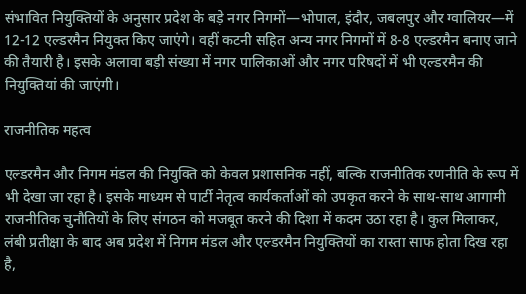संभावित नियुक्तियों के अनुसार प्रदेश के बड़े नगर निगमों—भोपाल, इंदौर, जबलपुर और ग्वालियर—में 12-12 एल्डरमैन नियुक्त किए जाएंगे। वहीं कटनी सहित अन्य नगर निगमों में 8-8 एल्डरमैन बनाए जाने की तैयारी है। इसके अलावा बड़ी संख्या में नगर पालिकाओं और नगर परिषदों में भी एल्डरमैन की नियुक्तियां की जाएंगी।

राजनीतिक महत्व

एल्डरमैन और निगम मंडल की नियुक्ति को केवल प्रशासनिक नहीं, बल्कि राजनीतिक रणनीति के रूप में भी देखा जा रहा है। इसके माध्यम से पार्टी नेतृत्व कार्यकर्ताओं को उपकृत करने के साथ-साथ आगामी राजनीतिक चुनौतियों के लिए संगठन को मजबूत करने की दिशा में कदम उठा रहा है। कुल मिलाकर, लंबी प्रतीक्षा के बाद अब प्रदेश में निगम मंडल और एल्डरमैन नियुक्तियों का रास्ता साफ होता दिख रहा है,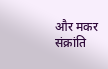और मकर संक्रांति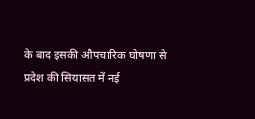के बाद इसकी औपचारिक घोषणा से प्रदेश की सियासत में नई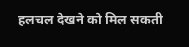हलचल देखने को मिल सकती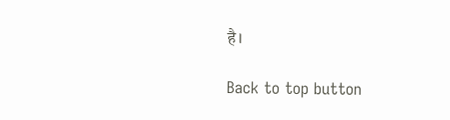है।

Back to top button